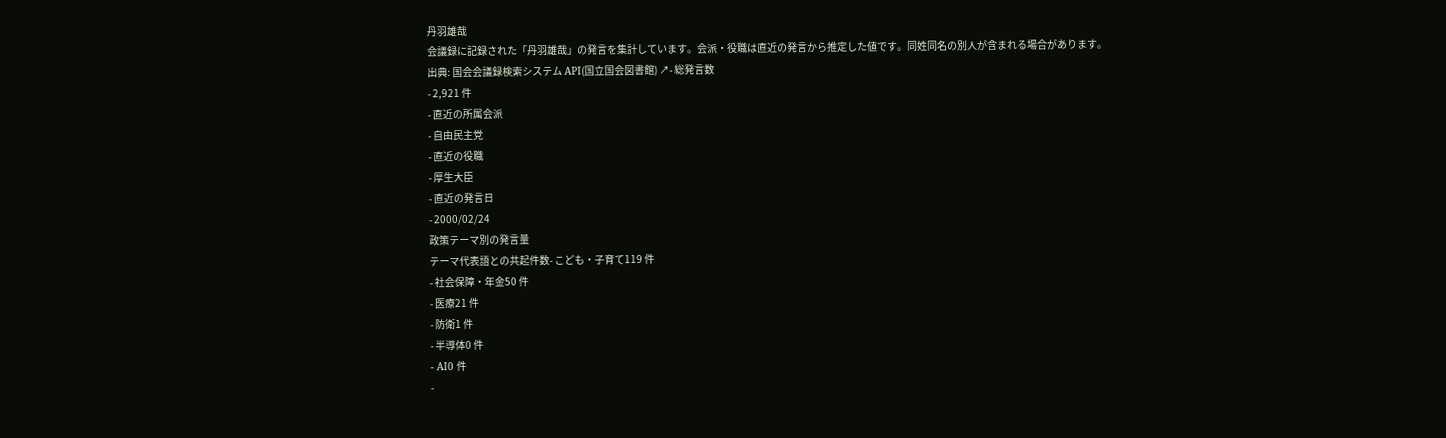丹羽雄哉
会議録に記録された「丹羽雄哉」の発言を集計しています。会派・役職は直近の発言から推定した値です。同姓同名の別人が含まれる場合があります。
出典: 国会会議録検索システム API(国立国会図書館) ↗- 総発言数
- 2,921 件
- 直近の所属会派
- 自由民主党
- 直近の役職
- 厚生大臣
- 直近の発言日
- 2000/02/24
政策テーマ別の発言量
テーマ代表語との共起件数- こども・子育て119 件
- 社会保障・年金50 件
- 医療21 件
- 防衛1 件
- 半導体0 件
- AI0 件
-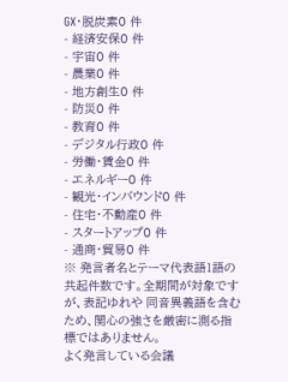GX・脱炭素0 件
- 経済安保0 件
- 宇宙0 件
- 農業0 件
- 地方創生0 件
- 防災0 件
- 教育0 件
- デジタル行政0 件
- 労働・賃金0 件
- エネルギー0 件
- 観光・インバウンド0 件
- 住宅・不動産0 件
- スタートアップ0 件
- 通商・貿易0 件
※ 発言者名とテーマ代表語1語の共起件数です。全期間が対象ですが、表記ゆれや 同音異義語を含むため、関心の強さを厳密に測る指標ではありません。
よく発言している会議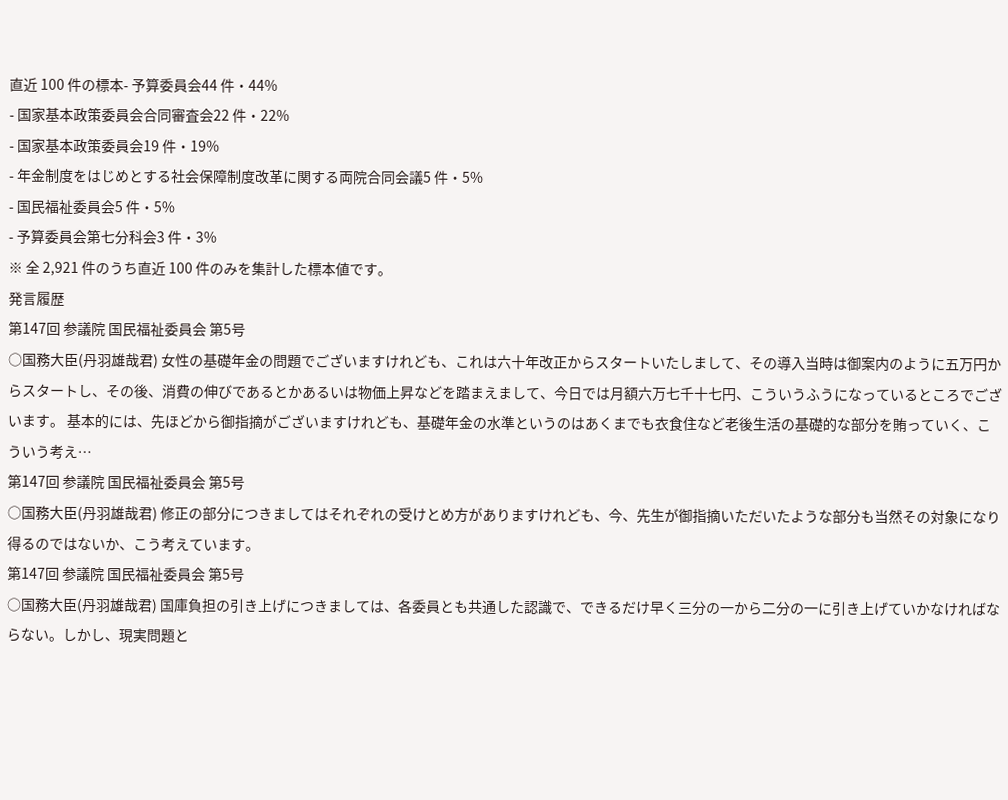直近 100 件の標本- 予算委員会44 件・44%
- 国家基本政策委員会合同審査会22 件・22%
- 国家基本政策委員会19 件・19%
- 年金制度をはじめとする社会保障制度改革に関する両院合同会議5 件・5%
- 国民福祉委員会5 件・5%
- 予算委員会第七分科会3 件・3%
※ 全 2,921 件のうち直近 100 件のみを集計した標本値です。
発言履歴
第147回 参議院 国民福祉委員会 第5号
○国務大臣(丹羽雄哉君) 女性の基礎年金の問題でございますけれども、これは六十年改正からスタートいたしまして、その導入当時は御案内のように五万円からスタートし、その後、消費の伸びであるとかあるいは物価上昇などを踏まえまして、今日では月額六万七千十七円、こういうふうになっているところでございます。 基本的には、先ほどから御指摘がございますけれども、基礎年金の水準というのはあくまでも衣食住など老後生活の基礎的な部分を賄っていく、こういう考え…
第147回 参議院 国民福祉委員会 第5号
○国務大臣(丹羽雄哉君) 修正の部分につきましてはそれぞれの受けとめ方がありますけれども、今、先生が御指摘いただいたような部分も当然その対象になり得るのではないか、こう考えています。
第147回 参議院 国民福祉委員会 第5号
○国務大臣(丹羽雄哉君) 国庫負担の引き上げにつきましては、各委員とも共通した認識で、できるだけ早く三分の一から二分の一に引き上げていかなければならない。しかし、現実問題と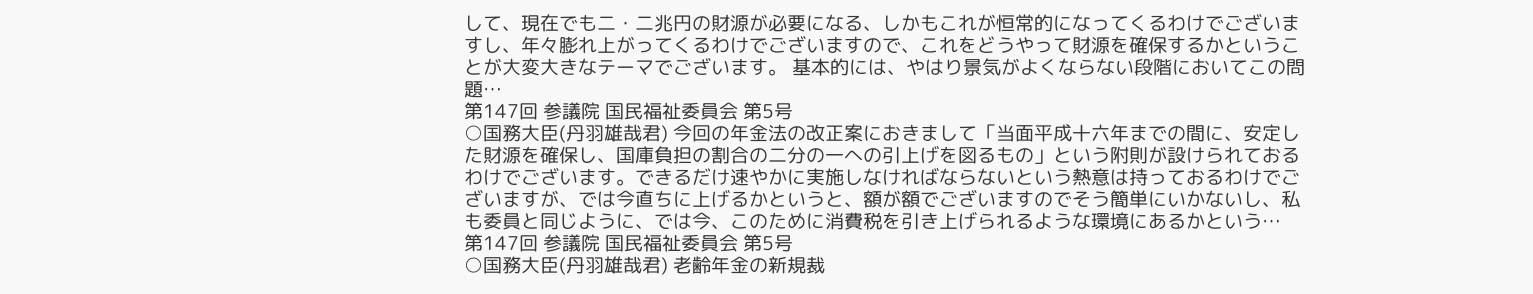して、現在でも二・二兆円の財源が必要になる、しかもこれが恒常的になってくるわけでございますし、年々膨れ上がってくるわけでございますので、これをどうやって財源を確保するかということが大変大きなテーマでございます。 基本的には、やはり景気がよくならない段階においてこの問題…
第147回 参議院 国民福祉委員会 第5号
○国務大臣(丹羽雄哉君) 今回の年金法の改正案におきまして「当面平成十六年までの間に、安定した財源を確保し、国庫負担の割合の二分の一への引上げを図るもの」という附則が設けられておるわけでございます。できるだけ速やかに実施しなければならないという熱意は持っておるわけでございますが、では今直ちに上げるかというと、額が額でございますのでそう簡単にいかないし、私も委員と同じように、では今、このために消費税を引き上げられるような環境にあるかという…
第147回 参議院 国民福祉委員会 第5号
○国務大臣(丹羽雄哉君) 老齢年金の新規裁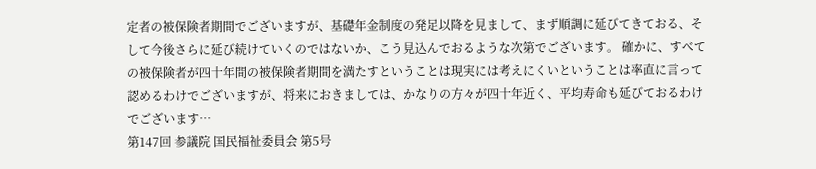定者の被保険者期間でございますが、基礎年金制度の発足以降を見まして、まず順調に延びてきておる、そして今後さらに延び続けていくのではないか、こう見込んでおるような次第でございます。 確かに、すべての被保険者が四十年間の被保険者期間を満たすということは現実には考えにくいということは率直に言って認めるわけでございますが、将来におきましては、かなりの方々が四十年近く、平均寿命も延びておるわけでございます…
第147回 参議院 国民福祉委員会 第5号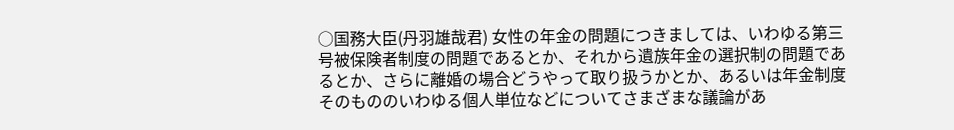○国務大臣(丹羽雄哉君) 女性の年金の問題につきましては、いわゆる第三号被保険者制度の問題であるとか、それから遺族年金の選択制の問題であるとか、さらに離婚の場合どうやって取り扱うかとか、あるいは年金制度そのもののいわゆる個人単位などについてさまざまな議論があ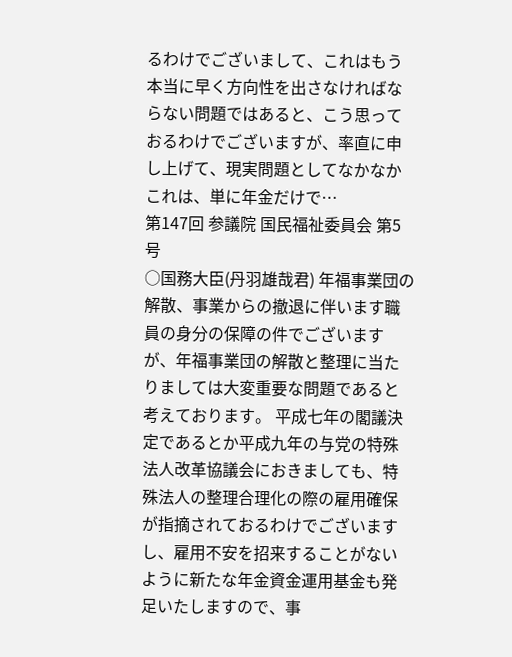るわけでございまして、これはもう本当に早く方向性を出さなければならない問題ではあると、こう思っておるわけでございますが、率直に申し上げて、現実問題としてなかなかこれは、単に年金だけで…
第147回 参議院 国民福祉委員会 第5号
○国務大臣(丹羽雄哉君) 年福事業団の解散、事業からの撤退に伴います職員の身分の保障の件でございますが、年福事業団の解散と整理に当たりましては大変重要な問題であると考えております。 平成七年の閣議決定であるとか平成九年の与党の特殊法人改革協議会におきましても、特殊法人の整理合理化の際の雇用確保が指摘されておるわけでございますし、雇用不安を招来することがないように新たな年金資金運用基金も発足いたしますので、事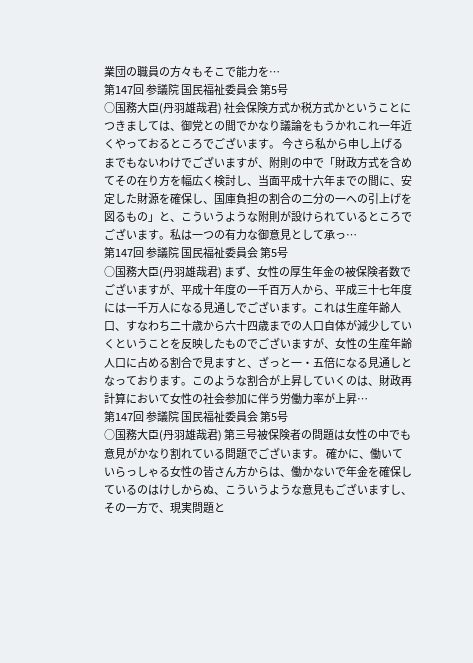業団の職員の方々もそこで能力を…
第147回 参議院 国民福祉委員会 第5号
○国務大臣(丹羽雄哉君) 社会保険方式か税方式かということにつきましては、御党との間でかなり議論をもうかれこれ一年近くやっておるところでございます。 今さら私から申し上げるまでもないわけでございますが、附則の中で「財政方式を含めてその在り方を幅広く検討し、当面平成十六年までの間に、安定した財源を確保し、国庫負担の割合の二分の一への引上げを図るもの」と、こういうような附則が設けられているところでございます。私は一つの有力な御意見として承っ…
第147回 参議院 国民福祉委員会 第5号
○国務大臣(丹羽雄哉君) まず、女性の厚生年金の被保険者数でございますが、平成十年度の一千百万人から、平成三十七年度には一千万人になる見通しでございます。これは生産年齢人口、すなわち二十歳から六十四歳までの人口自体が減少していくということを反映したものでございますが、女性の生産年齢人口に占める割合で見ますと、ざっと一・五倍になる見通しとなっております。このような割合が上昇していくのは、財政再計算において女性の社会参加に伴う労働力率が上昇…
第147回 参議院 国民福祉委員会 第5号
○国務大臣(丹羽雄哉君) 第三号被保険者の問題は女性の中でも意見がかなり割れている問題でございます。 確かに、働いていらっしゃる女性の皆さん方からは、働かないで年金を確保しているのはけしからぬ、こういうような意見もございますし、その一方で、現実問題と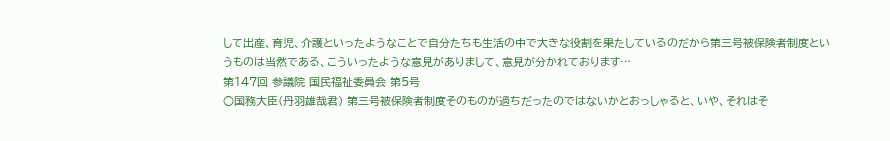して出産、育児、介護といったようなことで自分たちも生活の中で大きな役割を果たしているのだから第三号被保険者制度というものは当然である、こういったような意見がありまして、意見が分かれております…
第147回 参議院 国民福祉委員会 第5号
○国務大臣(丹羽雄哉君) 第三号被保険者制度そのものが過ちだったのではないかとおっしゃると、いや、それはそ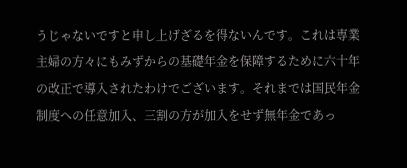うじゃないですと申し上げざるを得ないんです。これは専業主婦の方々にもみずからの基礎年金を保障するために六十年の改正で導入されたわけでございます。それまでは国民年金制度への任意加入、三割の方が加入をせず無年金であっ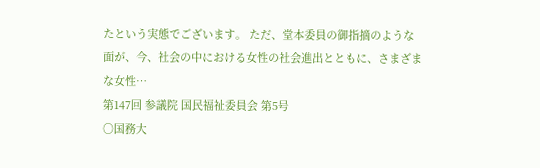たという実態でございます。 ただ、堂本委員の御指摘のような面が、今、社会の中における女性の社会進出とともに、さまざまな女性…
第147回 参議院 国民福祉委員会 第5号
○国務大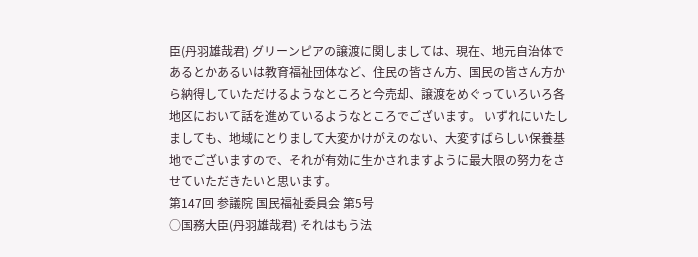臣(丹羽雄哉君) グリーンピアの譲渡に関しましては、現在、地元自治体であるとかあるいは教育福祉団体など、住民の皆さん方、国民の皆さん方から納得していただけるようなところと今売却、譲渡をめぐっていろいろ各地区において話を進めているようなところでございます。 いずれにいたしましても、地域にとりまして大変かけがえのない、大変すばらしい保養基地でございますので、それが有効に生かされますように最大限の努力をさせていただきたいと思います。
第147回 参議院 国民福祉委員会 第5号
○国務大臣(丹羽雄哉君) それはもう法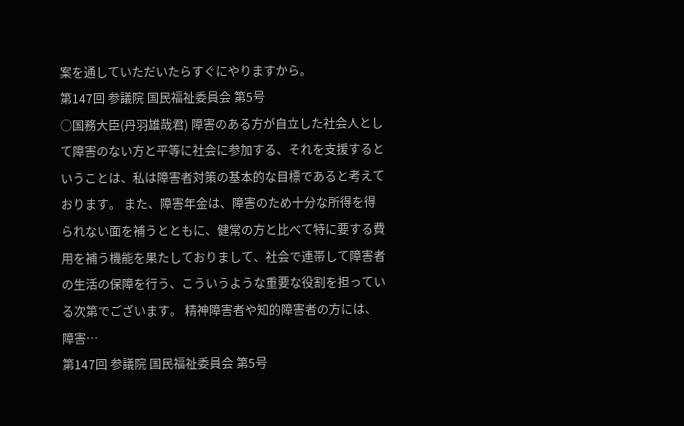案を通していただいたらすぐにやりますから。
第147回 参議院 国民福祉委員会 第5号
○国務大臣(丹羽雄哉君) 障害のある方が自立した社会人として障害のない方と平等に社会に参加する、それを支援するということは、私は障害者対策の基本的な目標であると考えております。 また、障害年金は、障害のため十分な所得を得られない面を補うとともに、健常の方と比べて特に要する費用を補う機能を果たしておりまして、社会で連帯して障害者の生活の保障を行う、こういうような重要な役割を担っている次第でございます。 精神障害者や知的障害者の方には、障害…
第147回 参議院 国民福祉委員会 第5号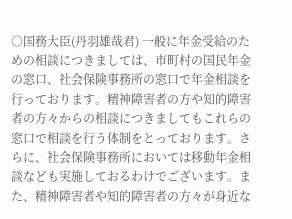○国務大臣(丹羽雄哉君) 一般に年金受給のための相談につきましては、市町村の国民年金の窓口、社会保険事務所の窓口で年金相談を行っております。精神障害者の方や知的障害者の方々からの相談につきましてもこれらの窓口で相談を行う体制をとっております。さらに、社会保険事務所においては移動年金相談なども実施しておるわけでございます。また、精神障害者や知的障害者の方々が身近な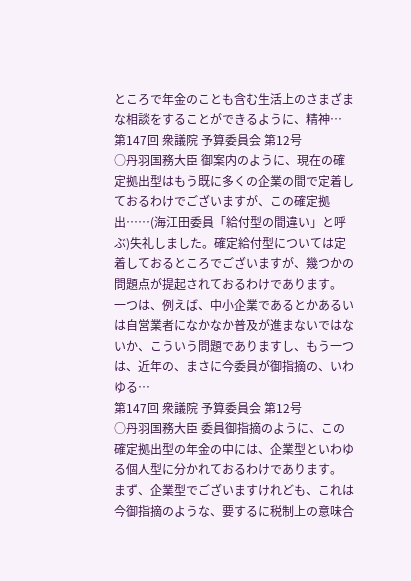ところで年金のことも含む生活上のさまざまな相談をすることができるように、精神…
第147回 衆議院 予算委員会 第12号
○丹羽国務大臣 御案内のように、現在の確定拠出型はもう既に多くの企業の間で定着しておるわけでございますが、この確定拠出……(海江田委員「給付型の間違い」と呼ぶ)失礼しました。確定給付型については定着しておるところでございますが、幾つかの問題点が提起されておるわけであります。 一つは、例えば、中小企業であるとかあるいは自営業者になかなか普及が進まないではないか、こういう問題でありますし、もう一つは、近年の、まさに今委員が御指摘の、いわゆる…
第147回 衆議院 予算委員会 第12号
○丹羽国務大臣 委員御指摘のように、この確定拠出型の年金の中には、企業型といわゆる個人型に分かれておるわけであります。 まず、企業型でございますけれども、これは今御指摘のような、要するに税制上の意味合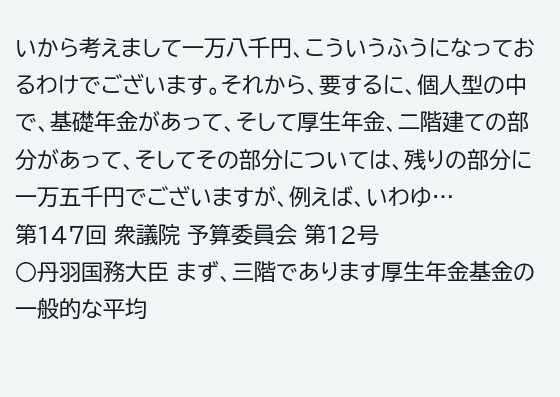いから考えまして一万八千円、こういうふうになっておるわけでございます。それから、要するに、個人型の中で、基礎年金があって、そして厚生年金、二階建ての部分があって、そしてその部分については、残りの部分に一万五千円でございますが、例えば、いわゆ…
第147回 衆議院 予算委員会 第12号
○丹羽国務大臣 まず、三階であります厚生年金基金の一般的な平均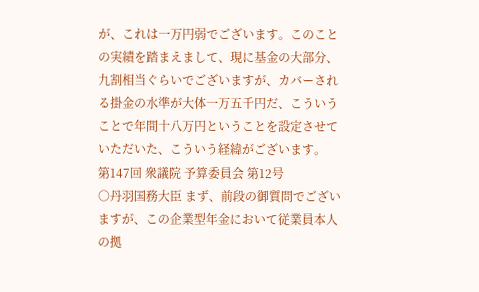が、これは一万円弱でございます。このことの実績を踏まえまして、現に基金の大部分、九割相当ぐらいでございますが、カバーされる掛金の水準が大体一万五千円だ、こういうことで年間十八万円ということを設定させていただいた、こういう経緯がございます。
第147回 衆議院 予算委員会 第12号
○丹羽国務大臣 まず、前段の御質問でございますが、この企業型年金において従業員本人の拠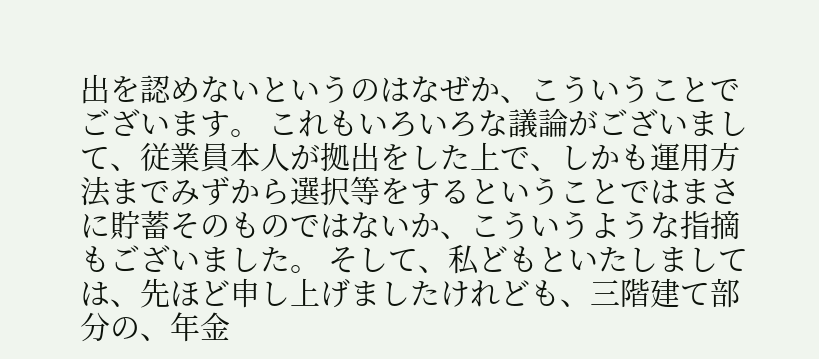出を認めないというのはなぜか、こういうことでございます。 これもいろいろな議論がございまして、従業員本人が拠出をした上で、しかも運用方法までみずから選択等をするということではまさに貯蓄そのものではないか、こういうような指摘もございました。 そして、私どもといたしましては、先ほど申し上げましたけれども、三階建て部分の、年金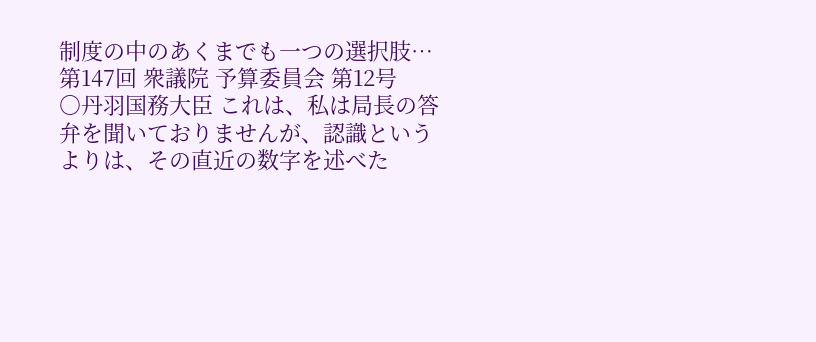制度の中のあくまでも一つの選択肢…
第147回 衆議院 予算委員会 第12号
○丹羽国務大臣 これは、私は局長の答弁を聞いておりませんが、認識というよりは、その直近の数字を述べた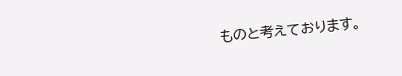ものと考えております。